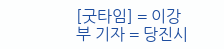[굿타임] = 이강부 기자 = 당진시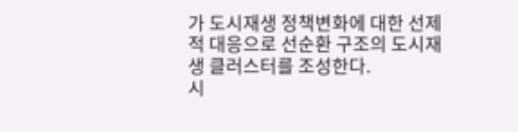가 도시재생 정책변화에 대한 선제적 대응으로 선순환 구조의 도시재생 클러스터를 조성한다.
시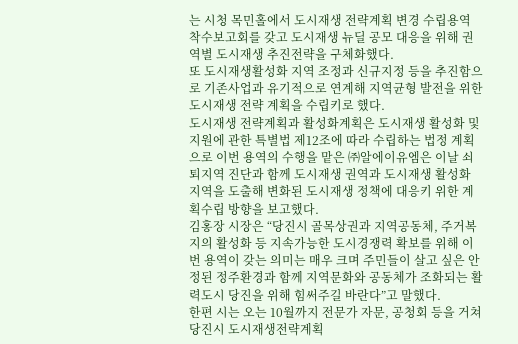는 시청 목민홀에서 도시재생 전략계획 변경 수립용역 착수보고회를 갖고 도시재생 뉴딜 공모 대응을 위해 권역별 도시재생 추진전략을 구체화했다.
또 도시재생활성화 지역 조정과 신규지정 등을 추진함으로 기존사업과 유기적으로 연계해 지역균형 발전을 위한 도시재생 전략 계획을 수립키로 했다.
도시재생 전략계획과 활성화계획은 도시재생 활성화 및 지원에 관한 특별법 제12조에 따라 수립하는 법정 계획으로 이번 용역의 수행을 맡은 ㈜알에이유엠은 이날 쇠퇴지역 진단과 함께 도시재생 권역과 도시재생 활성화 지역을 도출해 변화된 도시재생 정책에 대응키 위한 계획수립 방향을 보고했다.
김홍장 시장은 “당진시 골목상권과 지역공동체, 주거복지의 활성화 등 지속가능한 도시경쟁력 확보를 위해 이번 용역이 갖는 의미는 매우 크며 주민들이 살고 싶은 안정된 정주환경과 함께 지역문화와 공동체가 조화되는 활력도시 당진을 위해 힘써주길 바란다”고 말했다.
한편 시는 오는 10월까지 전문가 자문, 공청회 등을 거쳐 당진시 도시재생전략계획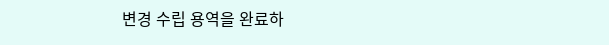변경 수립 용역을 완료하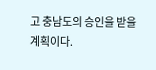고 충남도의 승인을 받을 계획이다.